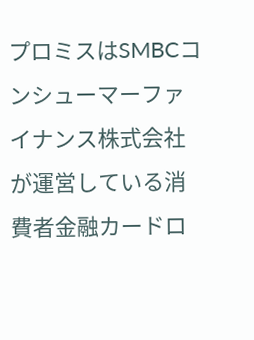プロミスはSMBCコンシューマーファイナンス株式会社が運営している消費者金融カードロ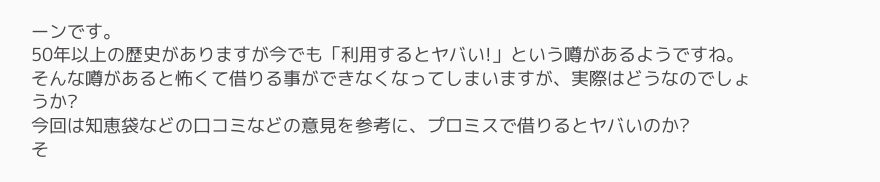ーンです。
50年以上の歴史がありますが今でも「利用するとヤバい!」という噂があるようですね。
そんな噂があると怖くて借りる事ができなくなってしまいますが、実際はどうなのでしょうか?
今回は知恵袋などの口コミなどの意見を参考に、プロミスで借りるとヤバいのか?
そ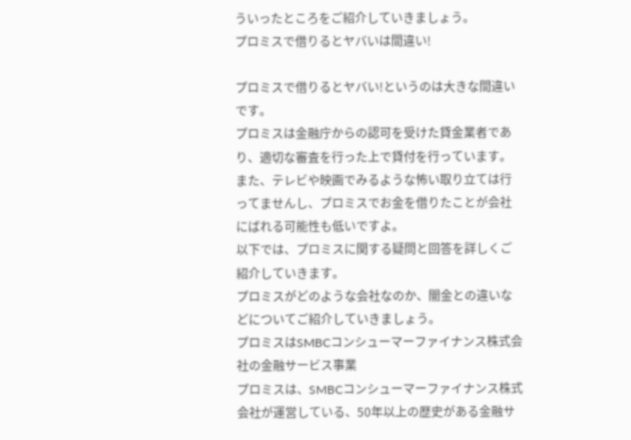ういったところをご紹介していきましょう。
プロミスで借りるとヤバいは間違い!

プロミスで借りるとヤバい!というのは大きな間違いです。
プロミスは金融庁からの認可を受けた貸金業者であり、適切な審査を行った上で貸付を行っています。
また、テレビや映画でみるような怖い取り立ては行ってませんし、プロミスでお金を借りたことが会社にばれる可能性も低いですよ。
以下では、プロミスに関する疑問と回答を詳しくご紹介していきます。
プロミスがどのような会社なのか、闇金との違いなどについてご紹介していきましょう。
プロミスはSMBCコンシューマーファイナンス株式会社の金融サービス事業
プロミスは、SMBCコンシューマーファイナンス株式会社が運営している、50年以上の歴史がある金融サ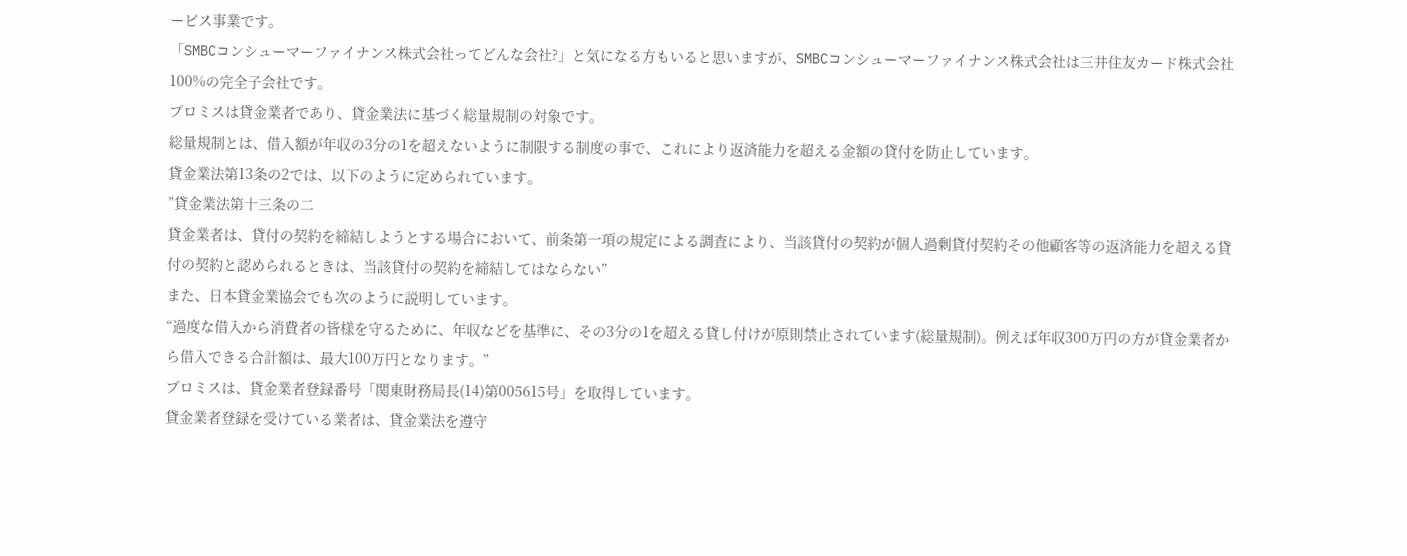ービス事業です。
「SMBCコンシューマーファイナンス株式会社ってどんな会社?」と気になる方もいると思いますが、SMBCコンシューマーファイナンス株式会社は三井住友カード株式会社100%の完全子会社です。
プロミスは貸金業者であり、貸金業法に基づく総量規制の対象です。
総量規制とは、借入額が年収の3分の1を超えないように制限する制度の事で、これにより返済能力を超える金額の貸付を防止しています。
貸金業法第13条の2では、以下のように定められています。
”貸金業法第十三条の二
貸金業者は、貸付の契約を締結しようとする場合において、前条第一項の規定による調査により、当該貸付の契約が個人過剰貸付契約その他顧客等の返済能力を超える貸付の契約と認められるときは、当該貸付の契約を締結してはならない”
また、日本貸金業協会でも次のように説明しています。
“過度な借入から消費者の皆様を守るために、年収などを基準に、その3分の1を超える貸し付けが原則禁止されています(総量規制)。例えば年収300万円の方が貸金業者から借入できる合計額は、最大100万円となります。”
プロミスは、貸金業者登録番号「関東財務局長(14)第005615号」を取得しています。
貸金業者登録を受けている業者は、貸金業法を遵守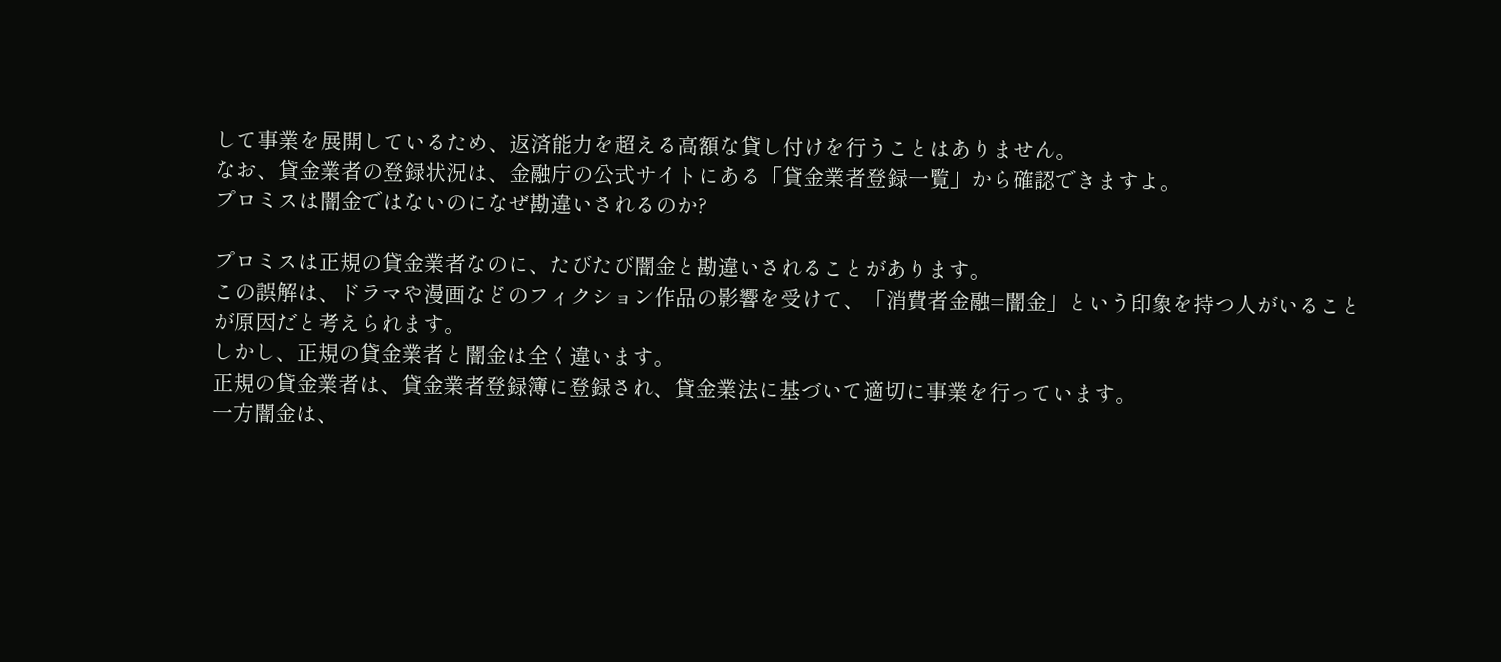して事業を展開しているため、返済能力を超える高額な貸し付けを行うことはありません。
なお、貸金業者の登録状況は、金融庁の公式サイトにある「貸金業者登録一覧」から確認できますよ。
プロミスは闇金ではないのになぜ勘違いされるのか?

プロミスは正規の貸金業者なのに、たびたび闇金と勘違いされることがあります。
この誤解は、ドラマや漫画などのフィクション作品の影響を受けて、「消費者金融=闇金」という印象を持つ人がいることが原因だと考えられます。
しかし、正規の貸金業者と闇金は全く違います。
正規の貸金業者は、貸金業者登録簿に登録され、貸金業法に基づいて適切に事業を行っています。
一方闇金は、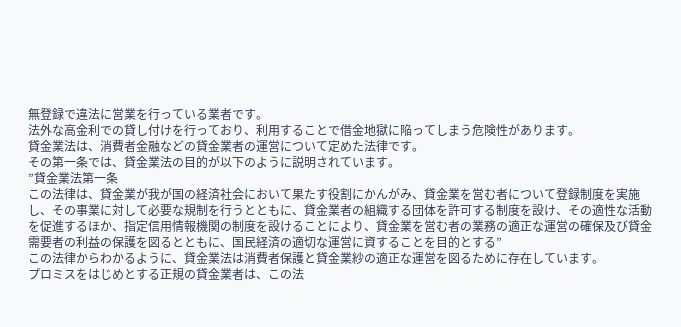無登録で違法に営業を行っている業者です。
法外な高金利での貸し付けを行っており、利用することで借金地獄に陥ってしまう危険性があります。
貸金業法は、消費者金融などの貸金業者の運営について定めた法律です。
その第一条では、貸金業法の目的が以下のように説明されています。
”貸金業法第一条
この法律は、貸金業が我が国の経済社会において果たす役割にかんがみ、貸金業を営む者について登録制度を実施し、その事業に対して必要な規制を行うとともに、貸金業者の組織する団体を許可する制度を設け、その適性な活動を促進するほか、指定信用情報機関の制度を設けることにより、貸金業を営む者の業務の適正な運営の確保及び貸金需要者の利益の保護を図るとともに、国民経済の適切な運営に資することを目的とする”
この法律からわかるように、貸金業法は消費者保護と貸金業紗の適正な運営を図るために存在しています。
プロミスをはじめとする正規の貸金業者は、この法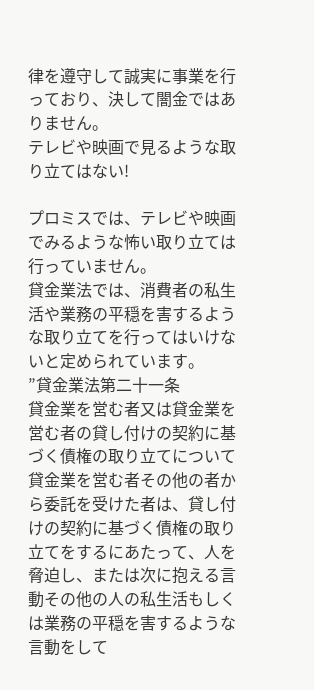律を遵守して誠実に事業を行っており、決して闇金ではありません。
テレビや映画で見るような取り立てはない!

プロミスでは、テレビや映画でみるような怖い取り立ては行っていません。
貸金業法では、消費者の私生活や業務の平穏を害するような取り立てを行ってはいけないと定められています。
”貸金業法第二十一条
貸金業を営む者又は貸金業を営む者の貸し付けの契約に基づく債権の取り立てについて貸金業を営む者その他の者から委託を受けた者は、貸し付けの契約に基づく債権の取り立てをするにあたって、人を脅迫し、または次に抱える言動その他の人の私生活もしくは業務の平穏を害するような言動をして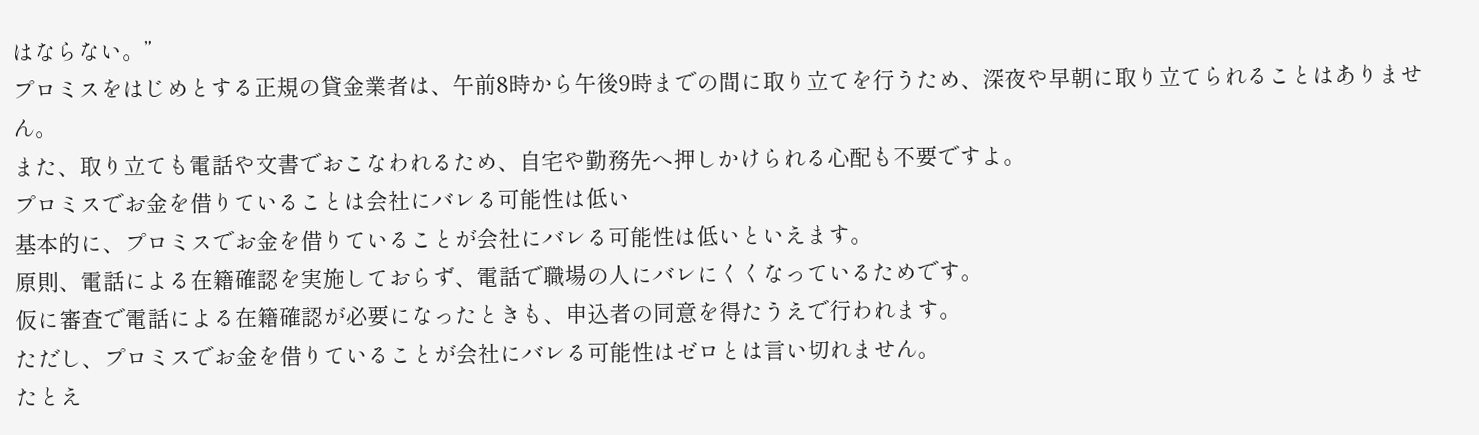はならない。”
プロミスをはじめとする正規の貸金業者は、午前8時から午後9時までの間に取り立てを行うため、深夜や早朝に取り立てられることはありません。
また、取り立ても電話や文書でおこなわれるため、自宅や勤務先へ押しかけられる心配も不要ですよ。
プロミスでお金を借りていることは会社にバレる可能性は低い
基本的に、プロミスでお金を借りていることが会社にバレる可能性は低いといえます。
原則、電話による在籍確認を実施しておらず、電話で職場の人にバレにくくなっているためです。
仮に審査で電話による在籍確認が必要になったときも、申込者の同意を得たうえで行われます。
ただし、プロミスでお金を借りていることが会社にバレる可能性はゼロとは言い切れません。
たとえ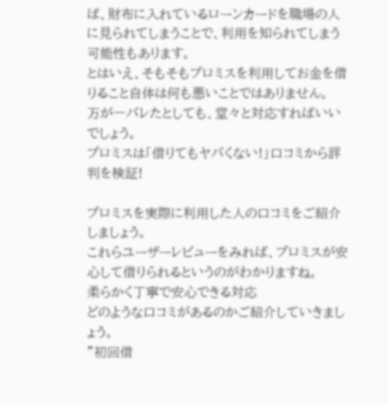ば、財布に入れているローンカードを職場の人に見られてしまうことで、利用を知られてしまう可能性もあります。
とはいえ、そもそもプロミスを利用してお金を借りること自体は何も悪いことではありません。
万が一バレたとしても、堂々と対応すればいいでしょう。
プロミスは「借りてもヤバくない!」口コミから評判を検証!

プロミスを実際に利用した人の口コミをご紹介しましょう。
これらユーザーレビューをみれば、プロミスが安心して借りられるというのがわかりますね。
柔らかく丁寧で安心できる対応
どのような口コミがあるのかご紹介していきましょう。
”初回借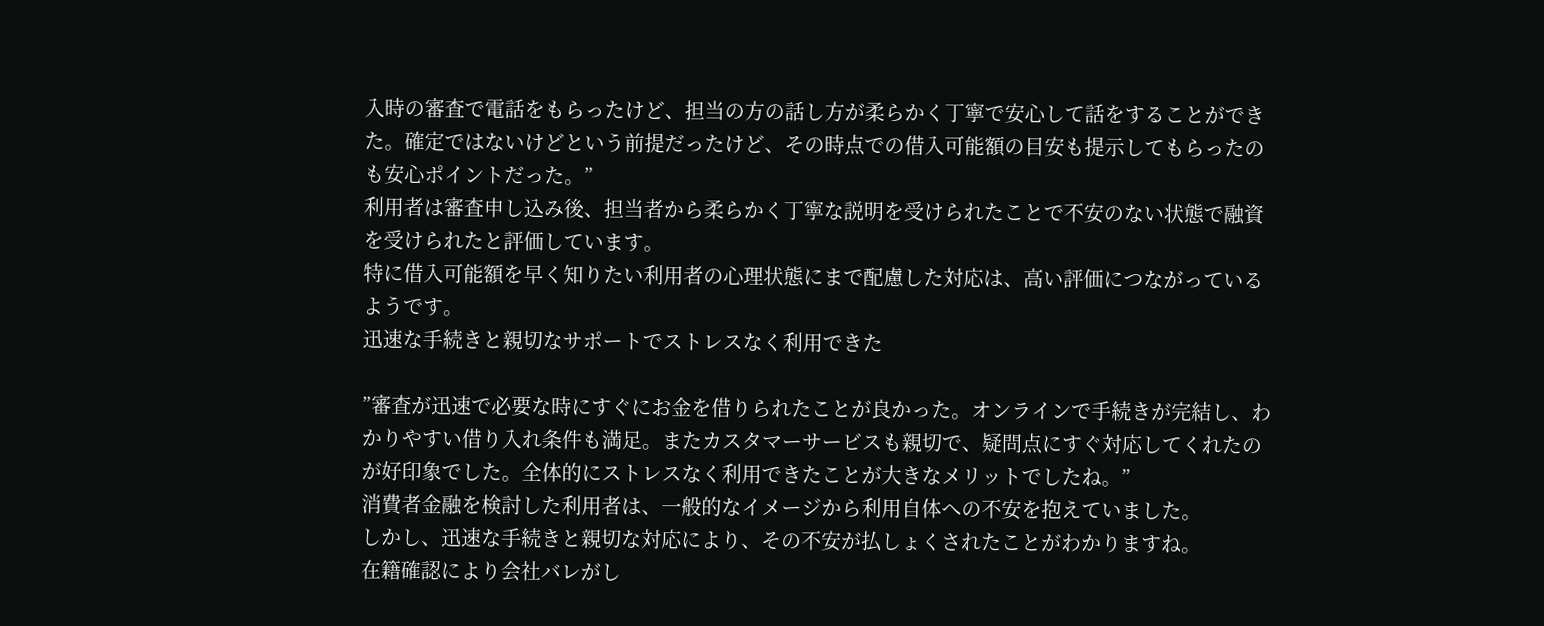入時の審査で電話をもらったけど、担当の方の話し方が柔らかく丁寧で安心して話をすることができた。確定ではないけどという前提だったけど、その時点での借入可能額の目安も提示してもらったのも安心ポイントだった。”
利用者は審査申し込み後、担当者から柔らかく丁寧な説明を受けられたことで不安のない状態で融資を受けられたと評価しています。
特に借入可能額を早く知りたい利用者の心理状態にまで配慮した対応は、高い評価につながっているようです。
迅速な手続きと親切なサポートでストレスなく利用できた

”審査が迅速で必要な時にすぐにお金を借りられたことが良かった。オンラインで手続きが完結し、わかりやすい借り入れ条件も満足。またカスタマーサービスも親切で、疑問点にすぐ対応してくれたのが好印象でした。全体的にストレスなく利用できたことが大きなメリットでしたね。”
消費者金融を検討した利用者は、一般的なイメージから利用自体への不安を抱えていました。
しかし、迅速な手続きと親切な対応により、その不安が払しょくされたことがわかりますね。
在籍確認により会社バレがし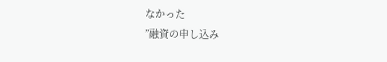なかった
”融資の申し込み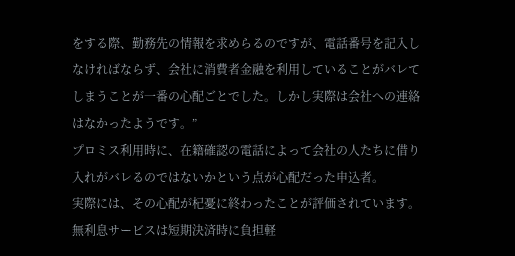をする際、勤務先の情報を求めらるのですが、電話番号を記入しなければならず、会社に消費者金融を利用していることがバレてしまうことが一番の心配ごとでした。しかし実際は会社への連絡はなかったようです。”
プロミス利用時に、在籍確認の電話によって会社の人たちに借り入れがバレるのではないかという点が心配だった申込者。
実際には、その心配が杞憂に終わったことが評価されています。
無利息サービスは短期決済時に負担軽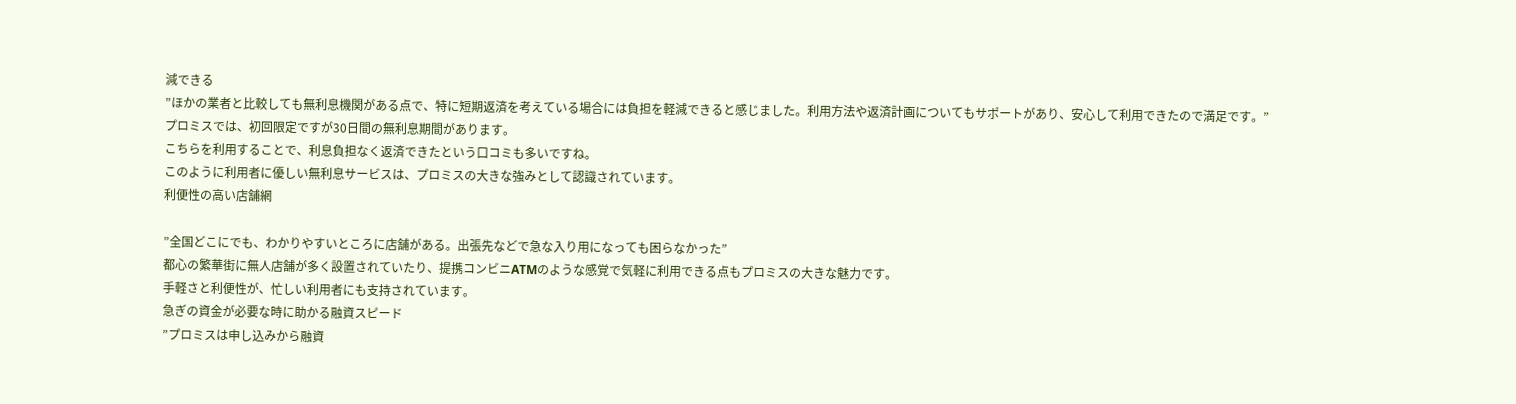減できる
”ほかの業者と比較しても無利息機関がある点で、特に短期返済を考えている場合には負担を軽減できると感じました。利用方法や返済計画についてもサポートがあり、安心して利用できたので満足です。”
プロミスでは、初回限定ですが30日間の無利息期間があります。
こちらを利用することで、利息負担なく返済できたという口コミも多いですね。
このように利用者に優しい無利息サービスは、プロミスの大きな強みとして認識されています。
利便性の高い店舗網

”全国どこにでも、わかりやすいところに店舗がある。出張先などで急な入り用になっても困らなかった”
都心の繁華街に無人店舗が多く設置されていたり、提携コンビニATMのような感覚で気軽に利用できる点もプロミスの大きな魅力です。
手軽さと利便性が、忙しい利用者にも支持されています。
急ぎの資金が必要な時に助かる融資スピード
”プロミスは申し込みから融資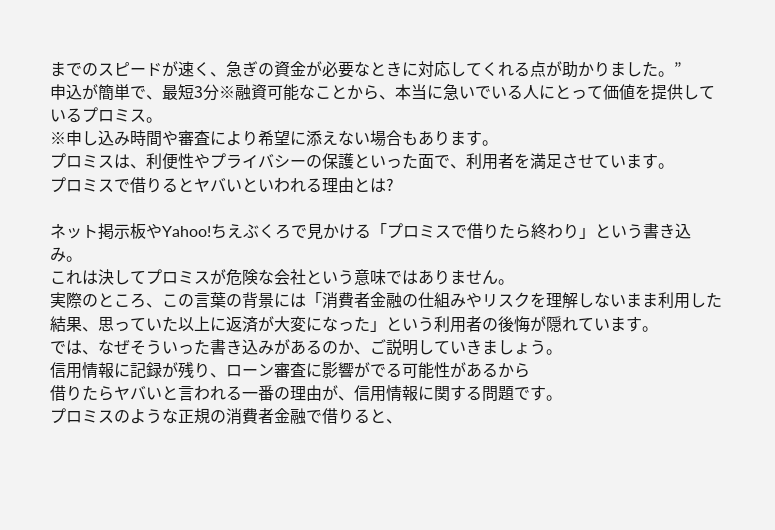までのスピードが速く、急ぎの資金が必要なときに対応してくれる点が助かりました。”
申込が簡単で、最短3分※融資可能なことから、本当に急いでいる人にとって価値を提供しているプロミス。
※申し込み時間や審査により希望に添えない場合もあります。
プロミスは、利便性やプライバシーの保護といった面で、利用者を満足させています。
プロミスで借りるとヤバいといわれる理由とは?

ネット掲示板やYahoo!ちえぶくろで見かける「プロミスで借りたら終わり」という書き込み。
これは決してプロミスが危険な会社という意味ではありません。
実際のところ、この言葉の背景には「消費者金融の仕組みやリスクを理解しないまま利用した結果、思っていた以上に返済が大変になった」という利用者の後悔が隠れています。
では、なぜそういった書き込みがあるのか、ご説明していきましょう。
信用情報に記録が残り、ローン審査に影響がでる可能性があるから
借りたらヤバいと言われる一番の理由が、信用情報に関する問題です。
プロミスのような正規の消費者金融で借りると、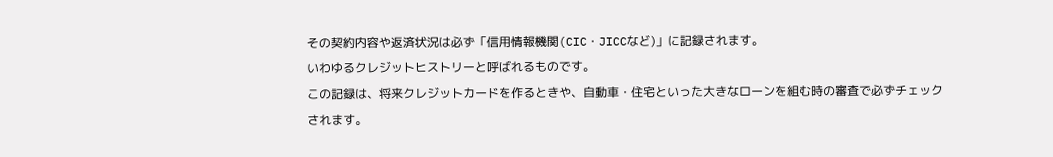その契約内容や返済状況は必ず「信用情報機関(CIC・JICCなど)」に記録されます。
いわゆるクレジットヒストリーと呼ばれるものです。
この記録は、将来クレジットカードを作るときや、自動車・住宅といった大きなローンを組む時の審査で必ずチェックされます。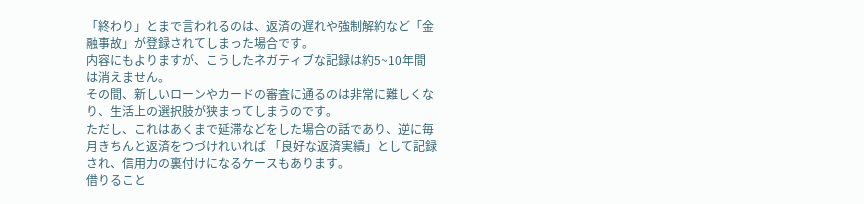「終わり」とまで言われるのは、返済の遅れや強制解約など「金融事故」が登録されてしまった場合です。
内容にもよりますが、こうしたネガティブな記録は約5~10年間は消えません。
その間、新しいローンやカードの審査に通るのは非常に難しくなり、生活上の選択肢が狭まってしまうのです。
ただし、これはあくまで延滞などをした場合の話であり、逆に毎月きちんと返済をつづけれいれば 「良好な返済実績」として記録され、信用力の裏付けになるケースもあります。
借りること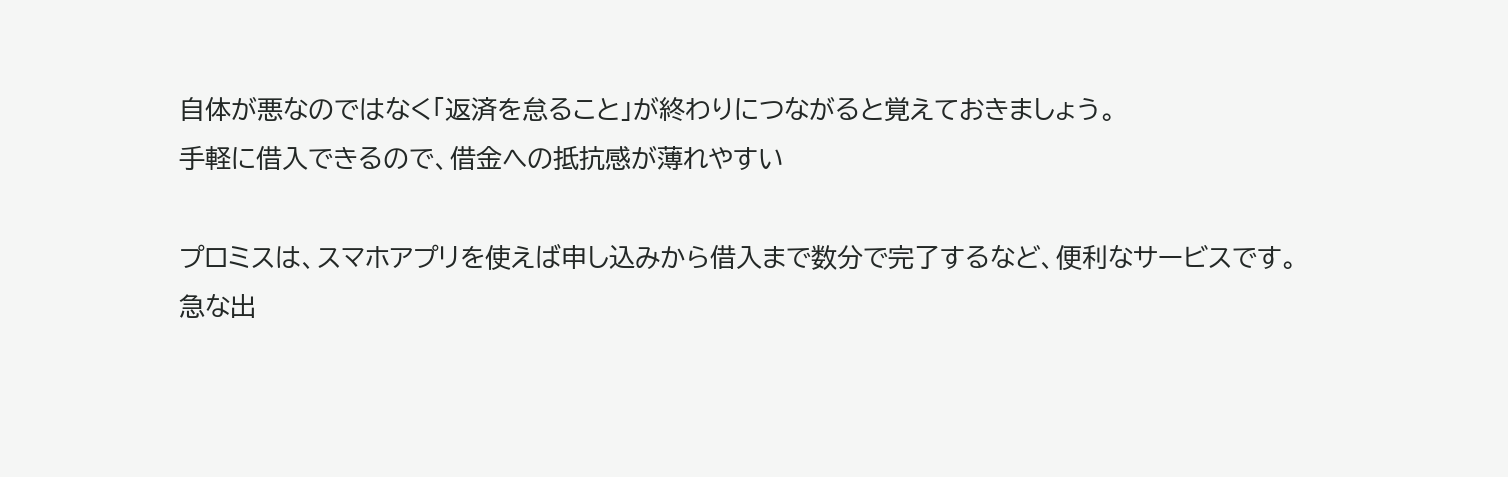自体が悪なのではなく「返済を怠ること」が終わりにつながると覚えておきましょう。
手軽に借入できるので、借金への抵抗感が薄れやすい

プロミスは、スマホアプリを使えば申し込みから借入まで数分で完了するなど、便利なサービスです。
急な出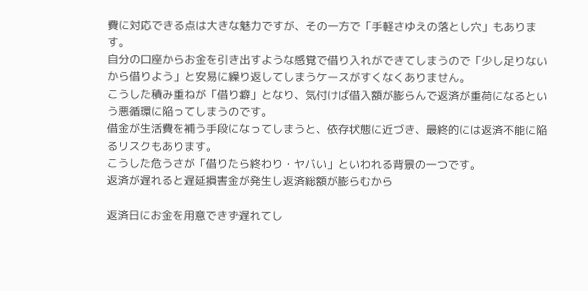費に対応できる点は大きな魅力ですが、その一方で「手軽さゆえの落とし穴」もあります。
自分の口座からお金を引き出すような感覚で借り入れができてしまうので「少し足りないから借りよう」と安易に繰り返してしまうケースがすくなくありません。
こうした積み重ねが「借り癖」となり、気付けば借入額が膨らんで返済が重荷になるという悪循環に陥ってしまうのです。
借金が生活費を補う手段になってしまうと、依存状態に近づき、最終的には返済不能に陥るリスクもあります。
こうした危うさが「借りたら終わり・ヤバい」といわれる背景の一つです。
返済が遅れると遅延損害金が発生し返済総額が膨らむから

返済日にお金を用意できず遅れてし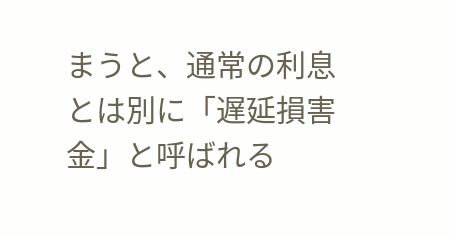まうと、通常の利息とは別に「遅延損害金」と呼ばれる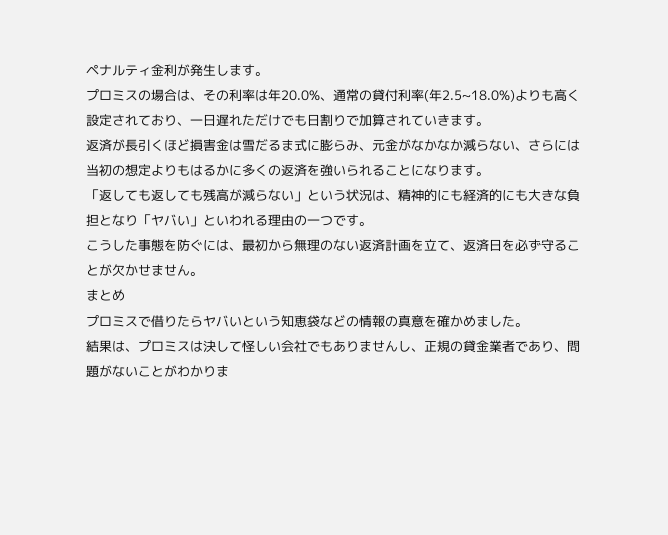ペナルティ金利が発生します。
プロミスの場合は、その利率は年20.0%、通常の貸付利率(年2.5~18.0%)よりも高く設定されており、一日遅れただけでも日割りで加算されていきます。
返済が長引くほど損害金は雪だるま式に膨らみ、元金がなかなか減らない、さらには当初の想定よりもはるかに多くの返済を強いられることになります。
「返しても返しても残高が減らない」という状況は、精神的にも経済的にも大きな負担となり「ヤバい」といわれる理由の一つです。
こうした事態を防ぐには、最初から無理のない返済計画を立て、返済日を必ず守ることが欠かせません。
まとめ
プロミスで借りたらヤバいという知恵袋などの情報の真意を確かめました。
結果は、プロミスは決して怪しい会社でもありませんし、正規の貸金業者であり、問題がないことがわかりま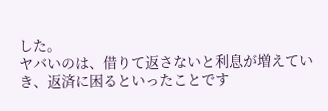した。
ヤバいのは、借りて返さないと利息が増えていき、返済に困るといったことです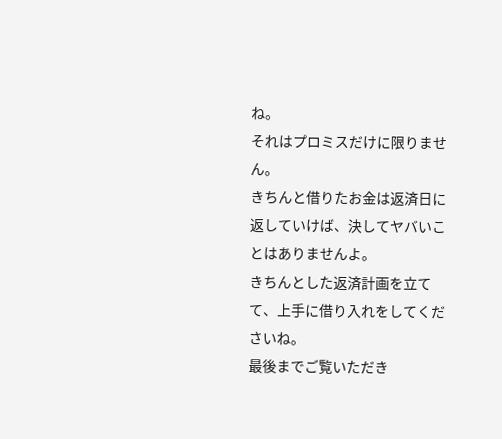ね。
それはプロミスだけに限りません。
きちんと借りたお金は返済日に返していけば、決してヤバいことはありませんよ。
きちんとした返済計画を立てて、上手に借り入れをしてくださいね。
最後までご覧いただき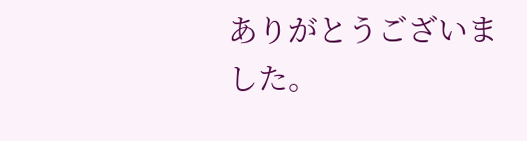ありがとうございました。